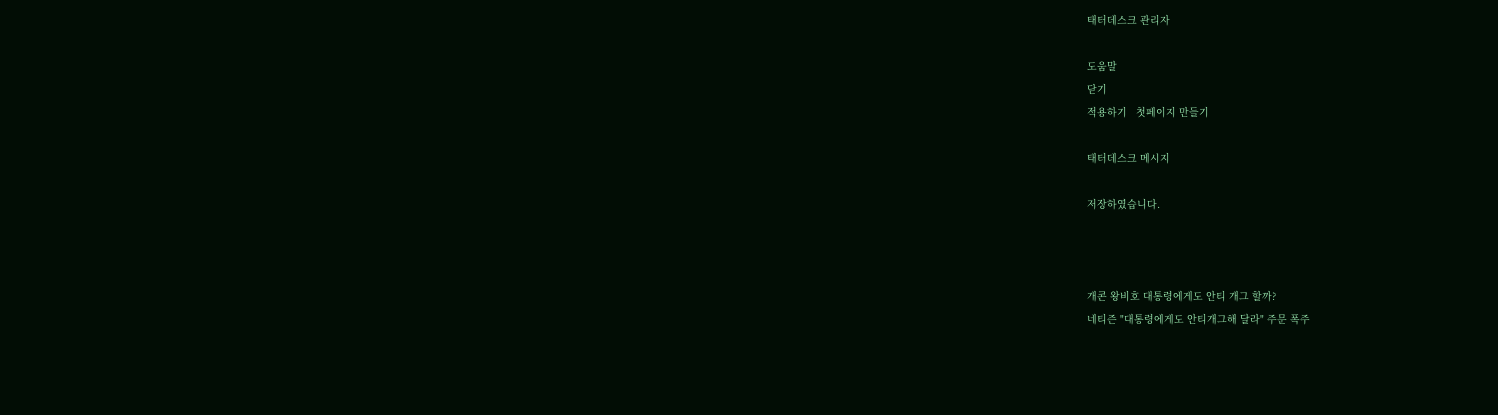태터데스크 관리자

도움말
닫기
적용하기   첫페이지 만들기

태터데스크 메시지

저장하였습니다.



개콘 왕비호 대통령에게도 안티 개그 할까?
네티즌 "대통령에게도 안티개그해 달라" 주문 폭주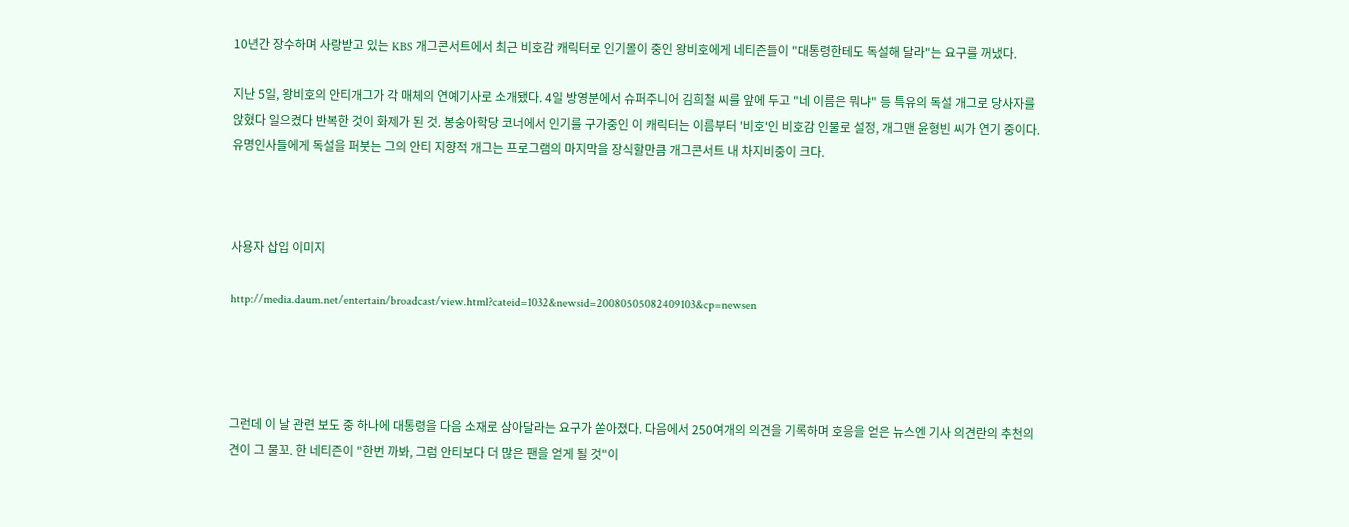10년간 장수하며 사랑받고 있는 KBS 개그콘서트에서 최근 비호감 캐릭터로 인기몰이 중인 왕비호에게 네티즌들이 "대통령한테도 독설해 달라"는 요구를 꺼냈다.

지난 5일, 왕비호의 안티개그가 각 매체의 연예기사로 소개됐다. 4일 방영분에서 슈퍼주니어 김희철 씨를 앞에 두고 "네 이름은 뭐냐" 등 특유의 독설 개그로 당사자를 앉혔다 일으켰다 반복한 것이 화제가 된 것. 봉숭아학당 코너에서 인기를 구가중인 이 캐릭터는 이름부터 '비호'인 비호감 인물로 설정, 개그맨 윤형빈 씨가 연기 중이다. 유명인사들에게 독설을 퍼붓는 그의 안티 지향적 개그는 프로그램의 마지막을 장식할만큼 개그콘서트 내 차지비중이 크다.



사용자 삽입 이미지

http://media.daum.net/entertain/broadcast/view.html?cateid=1032&newsid=20080505082409103&cp=newsen




그런데 이 날 관련 보도 중 하나에 대통령을 다음 소재로 삼아달라는 요구가 쏟아졌다. 다음에서 250여개의 의견을 기록하며 호응을 얻은 뉴스엔 기사 의견란의 추천의견이 그 물꼬. 한 네티즌이 "한번 까봐, 그럼 안티보다 더 많은 팬을 얻게 될 것"이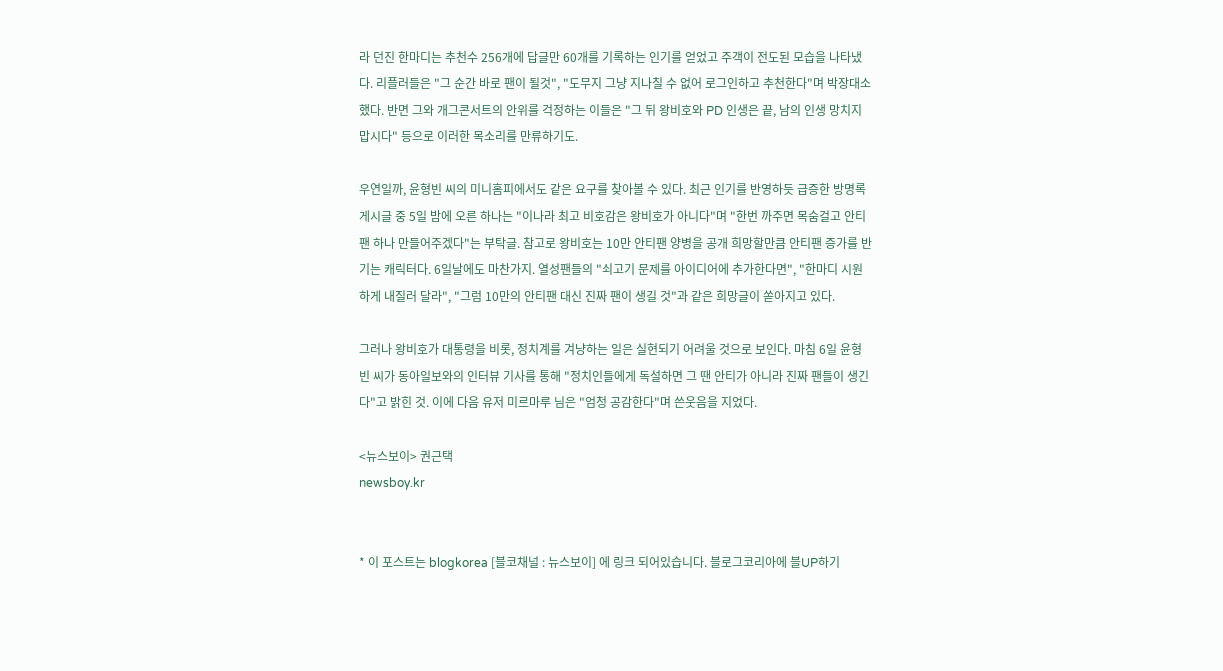라 던진 한마디는 추천수 256개에 답글만 60개를 기록하는 인기를 얻었고 주객이 전도된 모습을 나타냈다. 리플러들은 "그 순간 바로 팬이 될것", "도무지 그냥 지나칠 수 없어 로그인하고 추천한다"며 박장대소했다. 반면 그와 개그콘서트의 안위를 걱정하는 이들은 "그 뒤 왕비호와 PD 인생은 끝, 남의 인생 망치지 맙시다" 등으로 이러한 목소리를 만류하기도.

우연일까, 윤형빈 씨의 미니홈피에서도 같은 요구를 찾아볼 수 있다. 최근 인기를 반영하듯 급증한 방명록 게시글 중 5일 밤에 오른 하나는 "이나라 최고 비호감은 왕비호가 아니다"며 "한번 까주면 목숨걸고 안티팬 하나 만들어주겠다"는 부탁글. 참고로 왕비호는 10만 안티팬 양병을 공개 희망할만큼 안티팬 증가를 반기는 캐릭터다. 6일날에도 마찬가지. 열성팬들의 "쇠고기 문제를 아이디어에 추가한다면", "한마디 시원하게 내질러 달라", "그럼 10만의 안티팬 대신 진짜 팬이 생길 것"과 같은 희망글이 쏟아지고 있다.

그러나 왕비호가 대통령을 비롯, 정치계를 겨냥하는 일은 실현되기 어려울 것으로 보인다. 마침 6일 윤형빈 씨가 동아일보와의 인터뷰 기사를 통해 "정치인들에게 독설하면 그 땐 안티가 아니라 진짜 팬들이 생긴다"고 밝힌 것. 이에 다음 유저 미르마루 님은 "엄청 공감한다"며 쓴웃음을 지었다.

<뉴스보이> 권근택
newsboy.kr


* 이 포스트는 blogkorea [블코채널 : 뉴스보이] 에 링크 되어있습니다. 블로그코리아에 블UP하기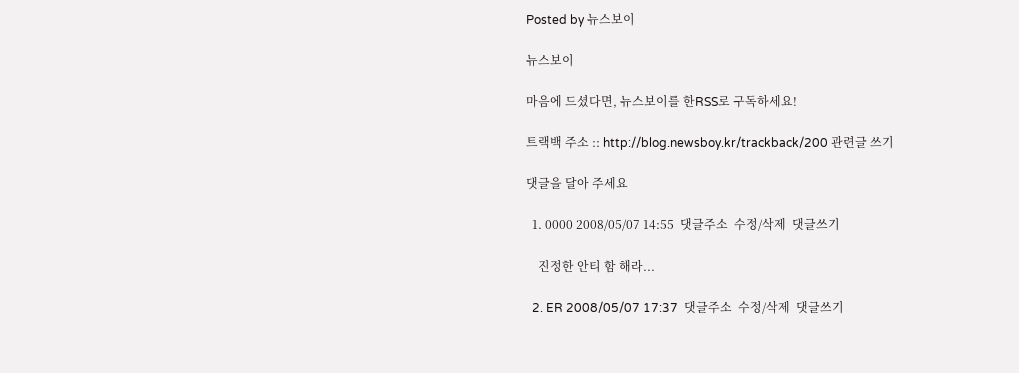Posted by 뉴스보이

뉴스보이

마음에 드셨다면, 뉴스보이를 한RSS로 구독하세요!

트랙백 주소 :: http://blog.newsboy.kr/trackback/200 관련글 쓰기

댓글을 달아 주세요

  1. 0000 2008/05/07 14:55  댓글주소  수정/삭제  댓글쓰기

    진정한 안티 함 해라...

  2. ER 2008/05/07 17:37  댓글주소  수정/삭제  댓글쓰기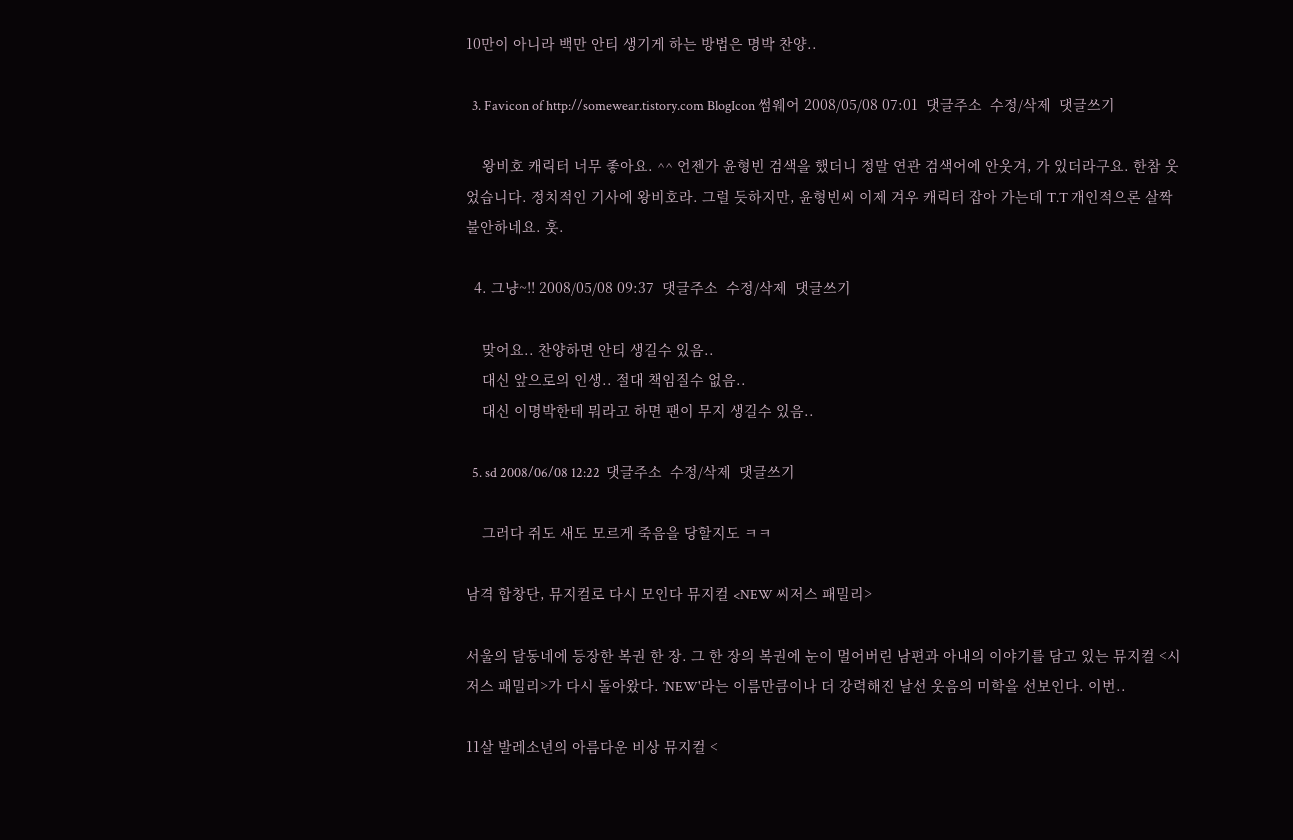10만이 아니라 백만 안티 생기게 하는 방법은 명박 찬양..

  3. Favicon of http://somewear.tistory.com BlogIcon 썸웨어 2008/05/08 07:01  댓글주소  수정/삭제  댓글쓰기

    왕비호 캐릭터 너무 좋아요. ^^ 언젠가 윤형빈 검색을 했더니 정말 연관 검색어에 안웃겨, 가 있더라구요. 한참 웃었습니다. 정치적인 기사에 왕비호라. 그럴 듯하지만, 윤형빈씨 이제 겨우 캐릭터 잡아 가는데 T.T 개인적으론 살짝 불안하네요. 훗.

  4. 그냥~!! 2008/05/08 09:37  댓글주소  수정/삭제  댓글쓰기

    맞어요.. 찬양하면 안티 생길수 있음..
    대신 앞으로의 인생.. 절대 책임질수 없음..
    대신 이명박한테 뭐라고 하면 팬이 무지 생길수 있음..

  5. sd 2008/06/08 12:22  댓글주소  수정/삭제  댓글쓰기

    그러다 쥐도 새도 모르게 죽음을 당할지도 ㅋㅋ

남격 합창단, 뮤지컬로 다시 모인다 뮤지컬 <NEW 씨저스 패밀리>

서울의 달동네에 등장한 복권 한 장. 그 한 장의 복권에 눈이 멀어버린 남편과 아내의 이야기를 담고 있는 뮤지컬 <시저스 패밀리>가 다시 돌아왔다. ‘NEW'라는 이름만큼이나 더 강력해진 날선 웃음의 미학을 선보인다. 이번..

11살 발레소년의 아름다운 비상 뮤지컬 <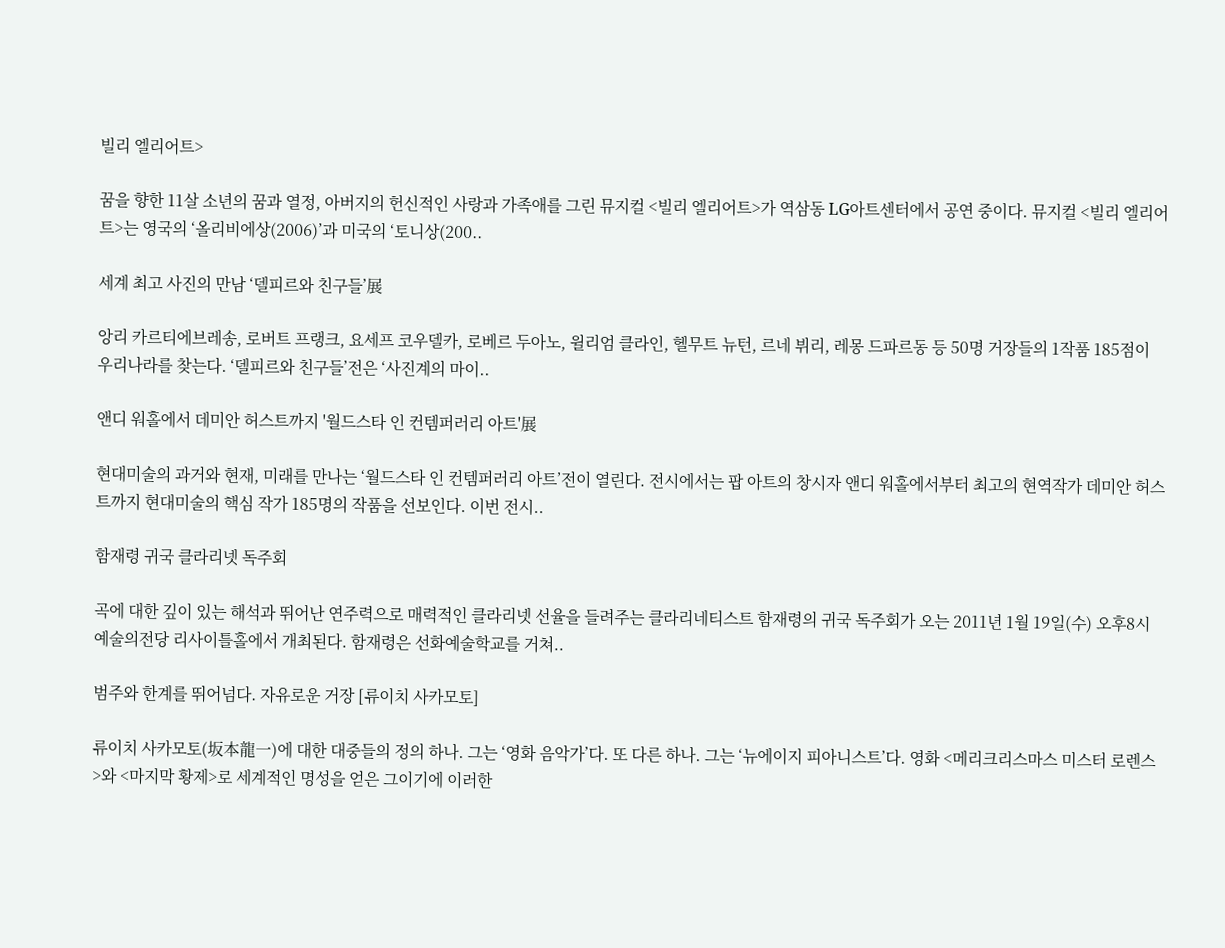빌리 엘리어트>

꿈을 향한 11살 소년의 꿈과 열정, 아버지의 헌신적인 사랑과 가족애를 그린 뮤지컬 <빌리 엘리어트>가 역삼동 LG아트센터에서 공연 중이다. 뮤지컬 <빌리 엘리어트>는 영국의 ‘올리비에상(2006)’과 미국의 ‘토니상(200..

세계 최고 사진의 만남 ‘델피르와 친구들’展

앙리 카르티에브레송, 로버트 프랭크, 요세프 코우델카, 로베르 두아노, 윌리엄 클라인, 헬무트 뉴턴, 르네 뷔리, 레몽 드파르동 등 50명 거장들의 1작품 185점이 우리나라를 찾는다. ‘델피르와 친구들’전은 ‘사진계의 마이..

앤디 워홀에서 데미안 허스트까지 '월드스타 인 컨템퍼러리 아트'展

현대미술의 과거와 현재, 미래를 만나는 ‘월드스타 인 컨템퍼러리 아트’전이 열린다. 전시에서는 팝 아트의 창시자 앤디 워홀에서부터 최고의 현역작가 데미안 허스트까지 현대미술의 핵심 작가 185명의 작품을 선보인다. 이번 전시..

함재령 귀국 클라리넷 독주회

곡에 대한 깊이 있는 해석과 뛰어난 연주력으로 매력적인 클라리넷 선율을 들려주는 클라리네티스트 함재령의 귀국 독주회가 오는 2011년 1월 19일(수) 오후8시 예술의전당 리사이틀홀에서 개최된다. 함재령은 선화예술학교를 거쳐..

범주와 한계를 뛰어넘다. 자유로운 거장 [류이치 사카모토]

류이치 사카모토(坂本龍一)에 대한 대중들의 정의 하나. 그는 ‘영화 음악가’다. 또 다른 하나. 그는 ‘뉴에이지 피아니스트’다. 영화 <메리크리스마스 미스터 로렌스>와 <마지막 황제>로 세계적인 명성을 얻은 그이기에 이러한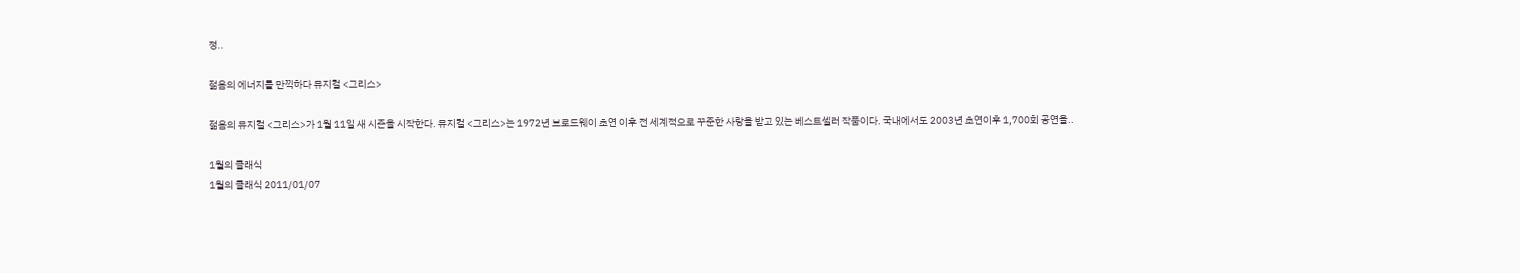정..

젊음의 에너지를 만끽하다 뮤지컬 <그리스>

젊음의 뮤지컬 <그리스>가 1월 11일 새 시즌을 시작한다. 뮤지컬 <그리스>는 1972년 브로드웨이 초연 이후 전 세계적으로 꾸준한 사랑을 받고 있는 베스트셀러 작품이다. 국내에서도 2003년 초연이후 1,700회 공연을..

1월의 클래식
1월의 클래식 2011/01/07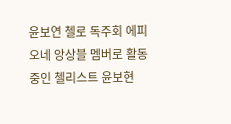윤보연 첼로 독주회 에피오네 앙상블 멤버로 활동 중인 첼리스트 윤보현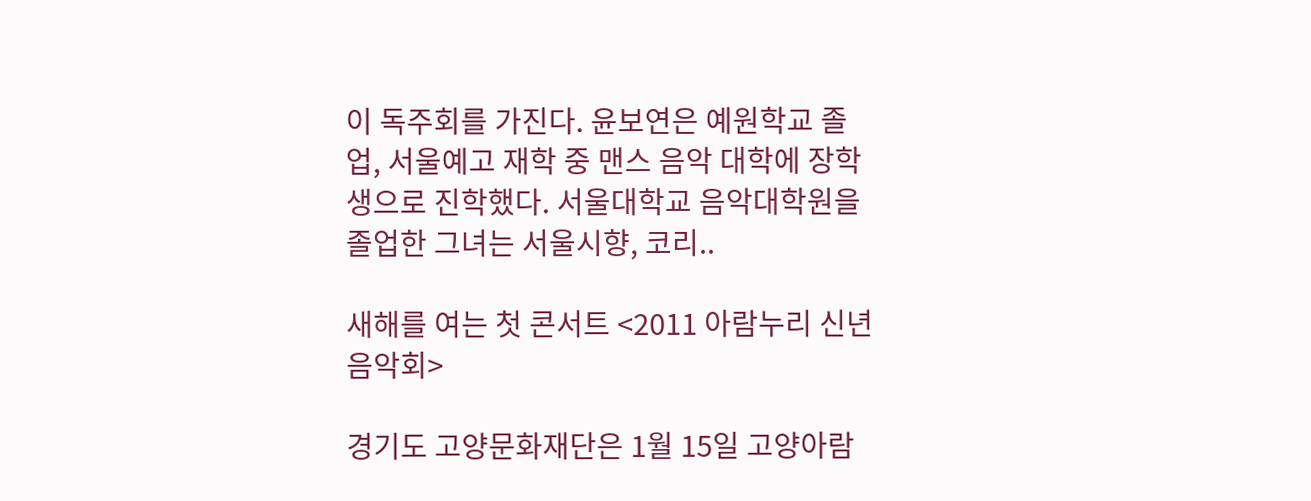이 독주회를 가진다. 윤보연은 예원학교 졸업, 서울예고 재학 중 맨스 음악 대학에 장학생으로 진학했다. 서울대학교 음악대학원을 졸업한 그녀는 서울시향, 코리..

새해를 여는 첫 콘서트 <2011 아람누리 신년음악회>

경기도 고양문화재단은 1월 15일 고양아람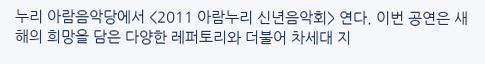누리 아람음악당에서 <2011 아람누리 신년음악회> 연다. 이번 공연은 새해의 희망을 담은 다양한 레퍼토리와 더불어 차세대 지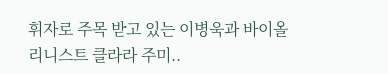휘자로 주목 받고 있는 이병욱과 바이올리니스트 클라라 주미..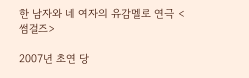한 남자와 네 여자의 유감멜로 연극 <썸걸즈>

2007년 초연 당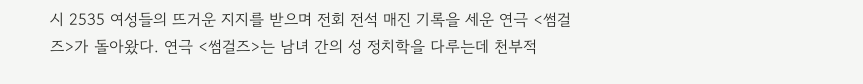시 2535 여성들의 뜨거운 지지를 받으며 전회 전석 매진 기록을 세운 연극 <썸걸즈>가 돌아왔다. 연극 <썸걸즈>는 남녀 간의 성 정치학을 다루는데 천부적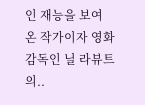인 재능을 보여 온 작가이자 영화감독인 닐 라뷰트의..